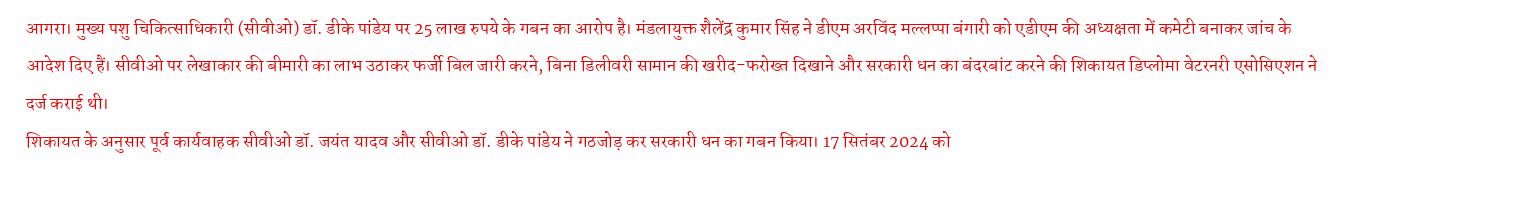आगरा। मुख्य पशु चिकित्साधिकारी (सीवीओ) डॉ. डीके पांडेय पर 25 लाख रुपये के गबन का आरोप है। मंडलायुक्त शैलेंद्र कुमार सिंह ने डीएम अरविंद मल्लप्पा बंगारी को एडीएम की अध्यक्षता में कमेटी बनाकर जांच के आदेश दिए हैं। सीवीओ पर लेखाकार की बीमारी का लाभ उठाकर फर्जी बिल जारी करने, बिना डिलीवरी सामान की खरीद-फरोख्त दिखाने और सरकारी धन का बंदरबांट करने की शिकायत डिप्लोमा वेटरनरी एसोसिएशन ने दर्ज कराई थी।
शिकायत के अनुसार पूर्व कार्यवाहक सीवीओ डॉ. जयंत यादव और सीवीओ डॉ. डीके पांडेय ने गठजोड़ कर सरकारी धन का गबन किया। 17 सितंबर 2024 को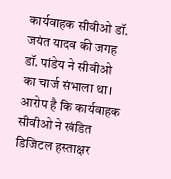कार्यवाहक सीवीओ डॉ. जयंत यादव की जगह डॉ. पांडेय ने सीवीओ का चार्ज संभाला था। आरोप है कि कार्यवाहक सीवीओ ने खंडित डिजिटल हस्ताक्षर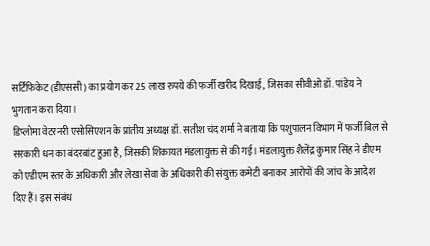सर्टिफिकेट (डीएससी) का प्रयोग कर 25 लाख रुपये की फर्जी खरीद दिखाई, जिसका सीवीओ डॉ. पांडेय ने भुगतान करा दिया।
डिप्लोमा वेटरनरी एसोसिएशन के प्रांतीय अध्यक्ष डॉ. सतीश चंद शर्मा ने बताया कि पशुपालन विभाग में फर्जी बिल से सरकारी धन का बंदरबांट हुआ है, जिसकी शिकायत मंडलायुक्त से की गई। मंडलायुक्त शैलेंद्र कुमार सिंह ने डीएम को एडीएम स्तर के अधिकारी और लेखा सेवा के अधिकारी की संयुक्त कमेटी बनाकर आरोपों की जांच के आदेश दिए हैं। इस संबंध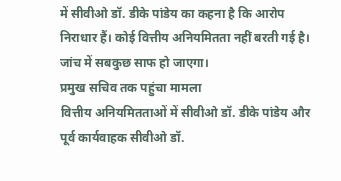में सीवीओ डॉ. डीके पांडेय का कहना है कि आरोप निराधार हैं। कोई वित्तीय अनियमितता नहीं बरती गई है। जांच में सबकुछ साफ हो जाएगा।
प्रमुख सचिव तक पहुंचा मामला
वित्तीय अनियमितताओं में सीवीओ डॉ. डीके पांडेय और पूर्व कार्यवाहक सीवीओ डॉ.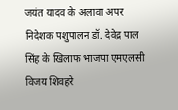जयंत यादव के अलावा अपर निदेशक पशुपालन डॉ. देवेद्र पाल सिंह के खिलाफ भाजपा एमएलसी विजय शिवहरे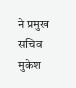ने प्रमुख सचिव मुकेश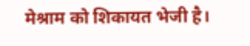मेश्राम को शिकायत भेजी है।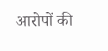आरोपों की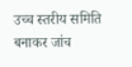उच्च स्तरीय समिति बनाकर जांच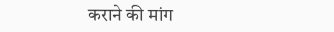कराने की मांग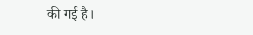की गई है।